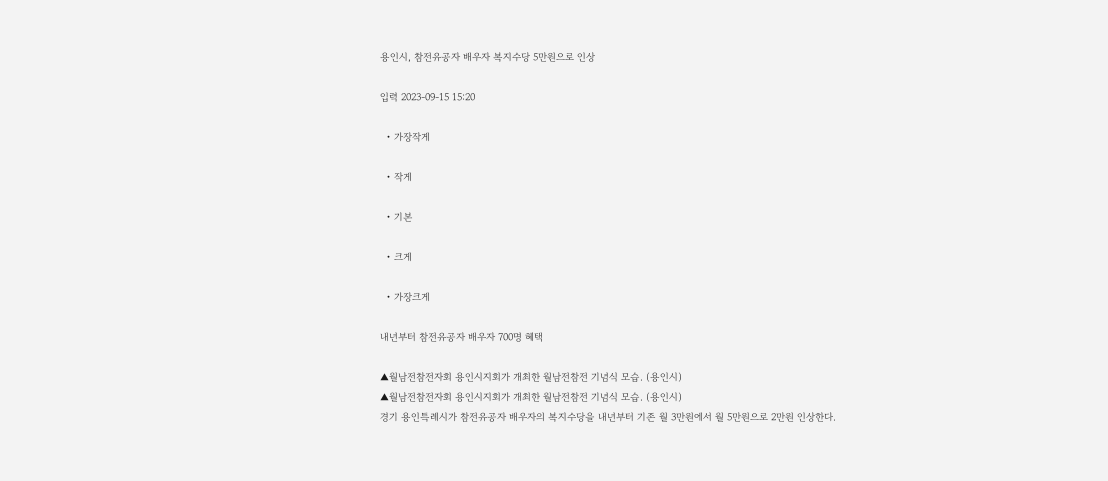용인시, 참전유공자 배우자 복지수당 5만원으로 인상

입력 2023-09-15 15:20

  • 가장작게

  • 작게

  • 기본

  • 크게

  • 가장크게

내년부터 참전유공자 배우자 700명 혜택

▲월남전참전자회 용인시지회가 개최한 월남전참전 기념식 모습. (용인시)
▲월남전참전자회 용인시지회가 개최한 월남전참전 기념식 모습. (용인시)
경기 용인특례시가 참전유공자 배우자의 복지수당을 내년부터 기존 월 3만원에서 월 5만원으로 2만원 인상한다.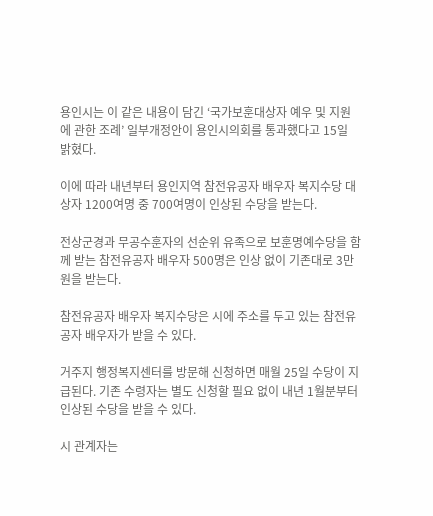용인시는 이 같은 내용이 담긴 ‘국가보훈대상자 예우 및 지원에 관한 조례’ 일부개정안이 용인시의회를 통과했다고 15일 밝혔다.

이에 따라 내년부터 용인지역 참전유공자 배우자 복지수당 대상자 1200여명 중 700여명이 인상된 수당을 받는다.

전상군경과 무공수훈자의 선순위 유족으로 보훈명예수당을 함께 받는 참전유공자 배우자 500명은 인상 없이 기존대로 3만원을 받는다.

참전유공자 배우자 복지수당은 시에 주소를 두고 있는 참전유공자 배우자가 받을 수 있다.

거주지 행정복지센터를 방문해 신청하면 매월 25일 수당이 지급된다. 기존 수령자는 별도 신청할 필요 없이 내년 1월분부터 인상된 수당을 받을 수 있다.

시 관계자는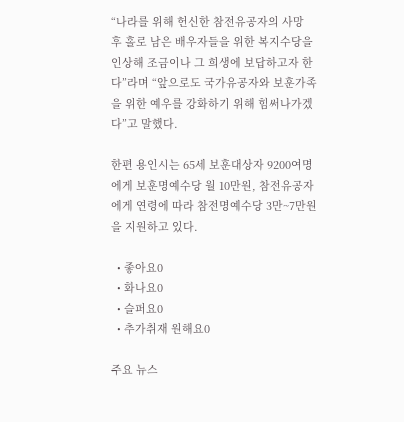“나라를 위해 헌신한 참전유공자의 사망 후 홀로 남은 배우자들을 위한 복지수당을 인상해 조금이나 그 희생에 보답하고자 한다”라며 “앞으로도 국가유공자와 보훈가족을 위한 예우를 강화하기 위해 힘써나가겠다”고 말했다.

한편 용인시는 65세 보훈대상자 9200여명에게 보훈명예수당 월 10만원, 참전유공자에게 연령에 따라 참전명예수당 3만~7만원을 지원하고 있다.

  • 좋아요0
  • 화나요0
  • 슬퍼요0
  • 추가취재 원해요0

주요 뉴스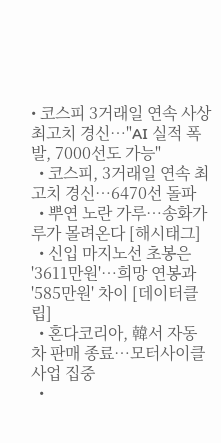• 코스피 3거래일 연속 사상 최고치 경신…"AI 실적 폭발, 7000선도 가능"
  • 코스피, 3거래일 연속 최고치 경신…6470선 돌파
  • 뿌연 노란 가루…송화가루가 몰려온다 [해시태그]
  • 신입 마지노선 초봉은 '3611만원'…희망 연봉과 '585만원' 차이 [데이터클립]
  • 혼다코리아, 韓서 자동차 판매 종료…모터사이클 사업 집중
  •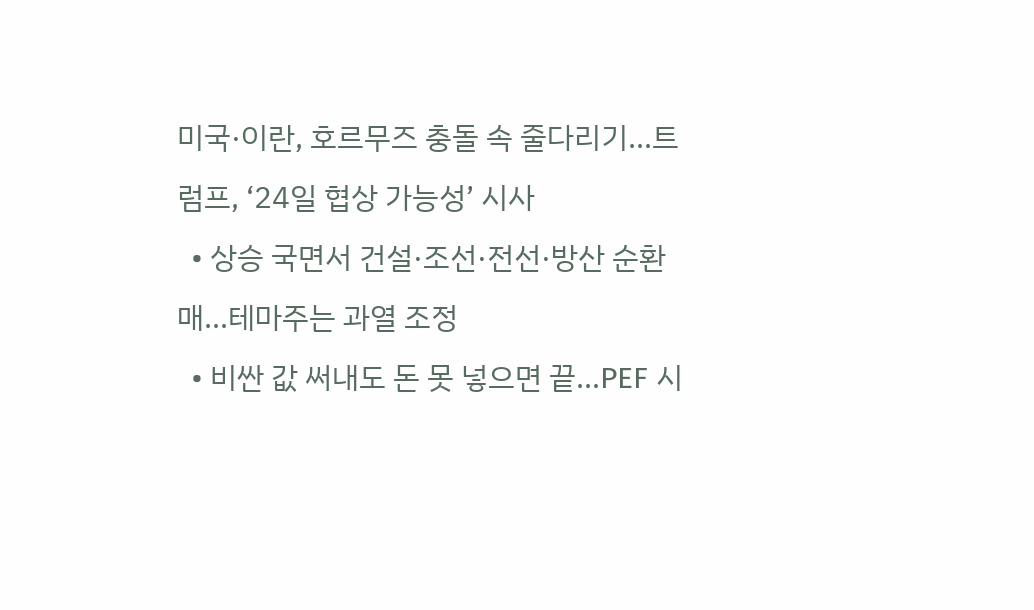미국·이란, 호르무즈 충돌 속 줄다리기…트럼프, ‘24일 협상 가능성’ 시사
  • 상승 국면서 건설·조선·전선·방산 순환매…테마주는 과열 조정
  • 비싼 값 써내도 돈 못 넣으면 끝…PEF 시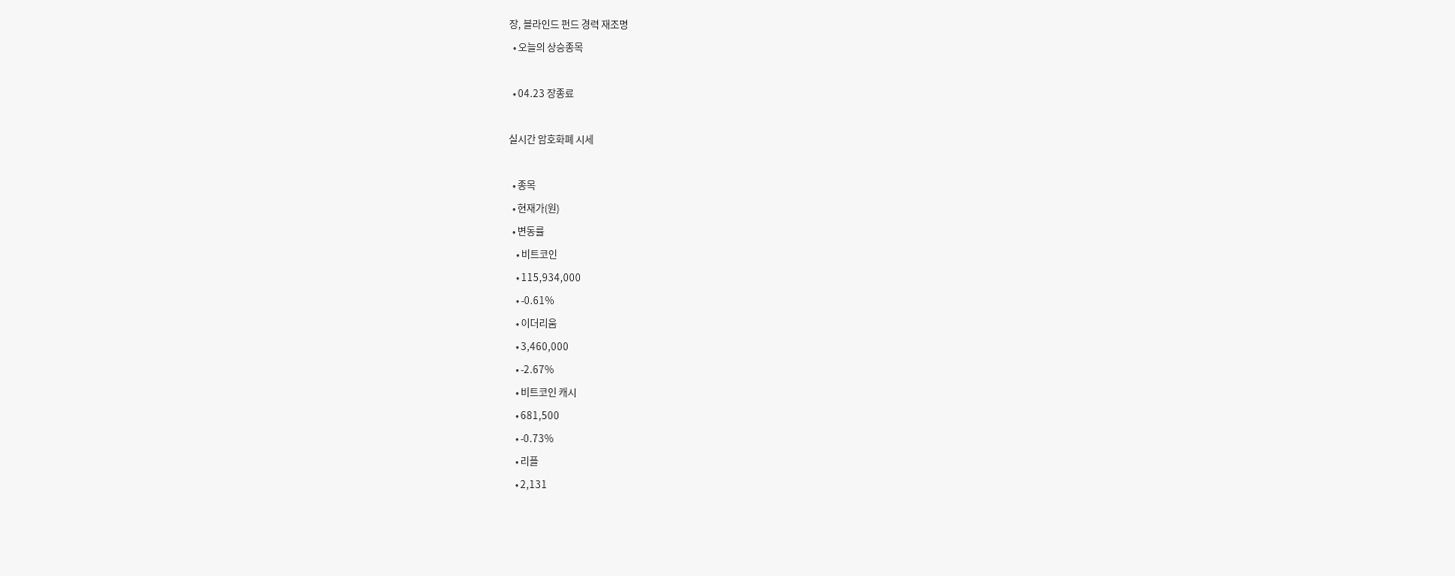장, 블라인드 펀드 경력 재조명
  • 오늘의 상승종목

  • 04.23 장종료

실시간 암호화폐 시세

  • 종목
  • 현재가(원)
  • 변동률
    • 비트코인
    • 115,934,000
    • -0.61%
    • 이더리움
    • 3,460,000
    • -2.67%
    • 비트코인 캐시
    • 681,500
    • -0.73%
    • 리플
    • 2,131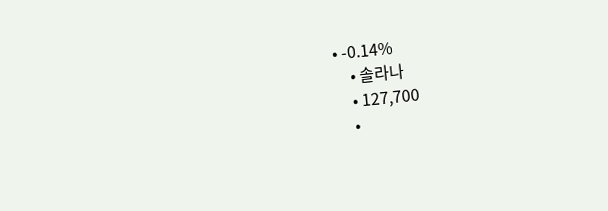• -0.14%
    • 솔라나
    • 127,700
    •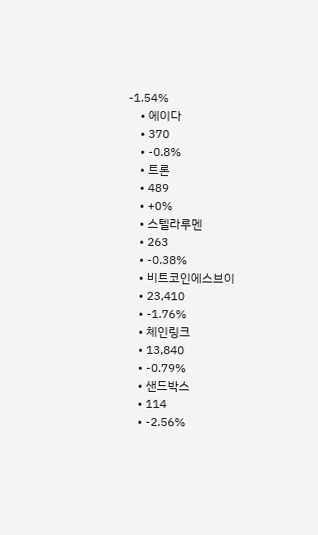-1.54%
    • 에이다
    • 370
    • -0.8%
    • 트론
    • 489
    • +0%
    • 스텔라루멘
    • 263
    • -0.38%
    • 비트코인에스브이
    • 23,410
    • -1.76%
    • 체인링크
    • 13,840
    • -0.79%
    • 샌드박스
    • 114
    • -2.56%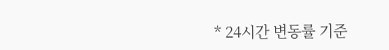* 24시간 변동률 기준